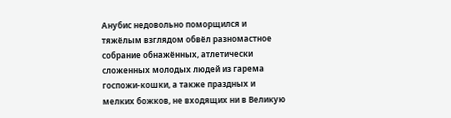Анубис недовольно поморщился и тяжёлым взглядом обвёл разномастное собрание обнажённых, атлетически сложенных молодых людей из гарема госпожи-кошки, а также праздных и мелких божков, не входящих ни в Великую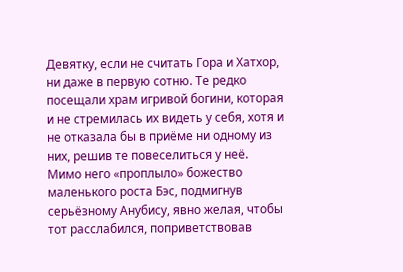Девятку, если не считать Гора и Хатхор, ни даже в первую сотню. Те редко посещали храм игривой богини, которая и не стремилась их видеть у себя, хотя и не отказала бы в приёме ни одному из них, решив те повеселиться у неё.
Мимо него «проплыло» божество маленького роста Бэс, подмигнув серьёзному Анубису, явно желая, чтобы тот расслабился, поприветствовав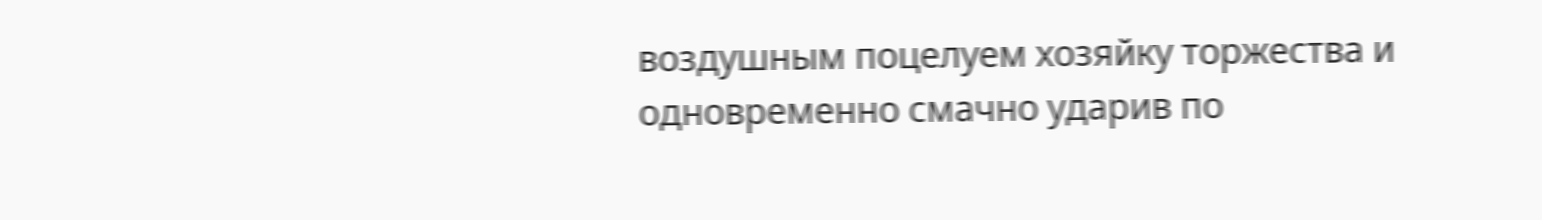воздушным поцелуем хозяйку торжества и одновременно смачно ударив по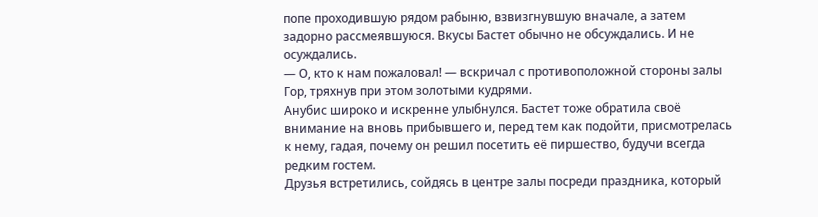попе проходившую рядом рабыню, взвизгнувшую вначале, а затем задорно рассмеявшуюся. Вкусы Бастет обычно не обсуждались. И не осуждались.
— О, кто к нам пожаловал! — вскричал с противоположной стороны залы Гор, тряхнув при этом золотыми кудрями.
Анубис широко и искренне улыбнулся. Бастет тоже обратила своё внимание на вновь прибывшего и, перед тем как подойти, присмотрелась к нему, гадая, почему он решил посетить её пиршество, будучи всегда редким гостем.
Друзья встретились, сойдясь в центре залы посреди праздника, который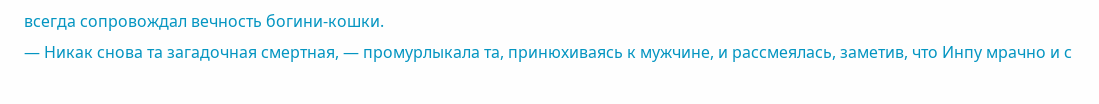всегда сопровождал вечность богини-кошки.
— Никак снова та загадочная смертная, — промурлыкала та, принюхиваясь к мужчине, и рассмеялась, заметив, что Инпу мрачно и с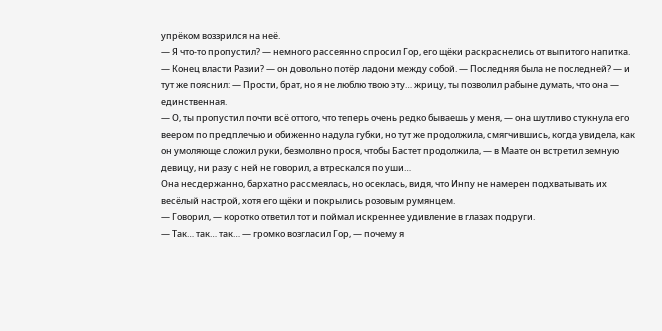упрёком воззрился на неё.
— Я что-то пропустил? — немного рассеянно спросил Гор, его щёки раскраснелись от выпитого напитка. — Конец власти Разии? — он довольно потёр ладони между собой. — Последняя была не последней? — и тут же пояснил: — Прости, брат, но я не люблю твою эту… жрицу, ты позволил рабыне думать, что она — единственная.
— О, ты пропустил почти всё оттого, что теперь очень редко бываешь у меня, — она шутливо стукнула его веером по предплечью и обиженно надула губки, но тут же продолжила, смягчившись, когда увидела, как он умоляюще сложил руки, безмолвно прося, чтобы Бастет продолжила, — в Маате он встретил земную девицу, ни разу с ней не говорил, а втрескался по уши…
Она несдержанно, бархатно рассмеялась, но осеклась, видя, что Инпу не намерен подхватывать их весёлый настрой, хотя его щёки и покрылись розовым румянцем.
— Говорил, — коротко ответил тот и поймал искреннее удивление в глазах подруги.
— Так… так… так… — громко возгласил Гор, — почему я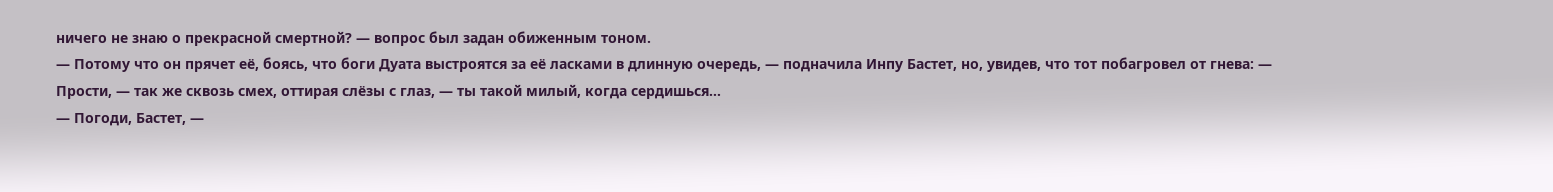ничего не знаю о прекрасной смертной? — вопрос был задан обиженным тоном.
— Потому что он прячет её, боясь, что боги Дуата выстроятся за её ласками в длинную очередь, — подначила Инпу Бастет, но, увидев, что тот побагровел от гнева: — Прости, — так же сквозь смех, оттирая слёзы с глаз, — ты такой милый, когда сердишься…
— Погоди, Бастет, —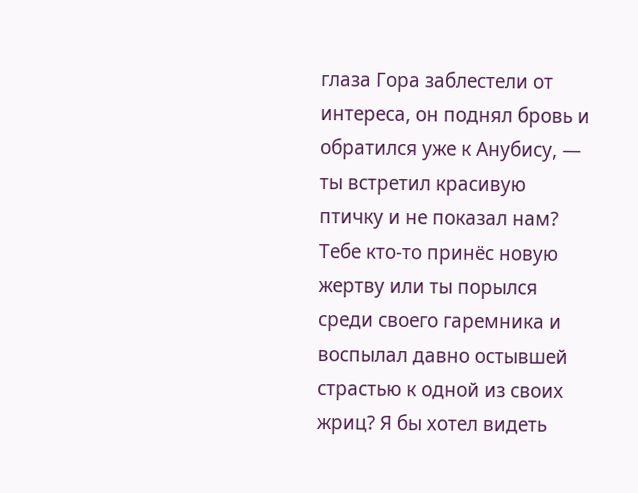глаза Гора заблестели от интереса, он поднял бровь и обратился уже к Анубису, — ты встретил красивую птичку и не показал нам? Тебе кто-то принёс новую жертву или ты порылся среди своего гаремника и воспылал давно остывшей страстью к одной из своих жриц? Я бы хотел видеть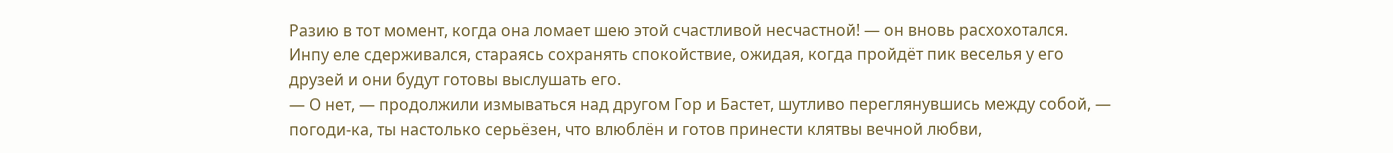Разию в тот момент, когда она ломает шею этой счастливой несчастной! — он вновь расхохотался.
Инпу еле сдерживался, стараясь сохранять спокойствие, ожидая, когда пройдёт пик веселья у его друзей и они будут готовы выслушать его.
— О нет, — продолжили измываться над другом Гор и Бастет, шутливо переглянувшись между собой, — погоди-ка, ты настолько серьёзен, что влюблён и готов принести клятвы вечной любви,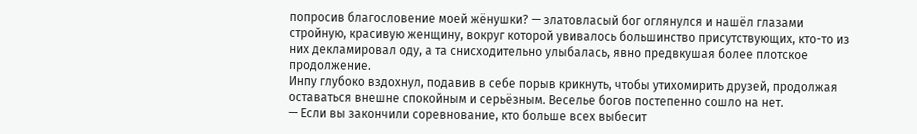попросив благословение моей жёнушки? — златовласый бог оглянулся и нашёл глазами стройную, красивую женщину, вокруг которой увивалось большинство присутствующих, кто-то из них декламировал оду, а та снисходительно улыбалась, явно предвкушая более плотское продолжение.
Инпу глубоко вздохнул, подавив в себе порыв крикнуть, чтобы утихомирить друзей, продолжая оставаться внешне спокойным и серьёзным. Веселье богов постепенно сошло на нет.
— Если вы закончили соревнование, кто больше всех выбесит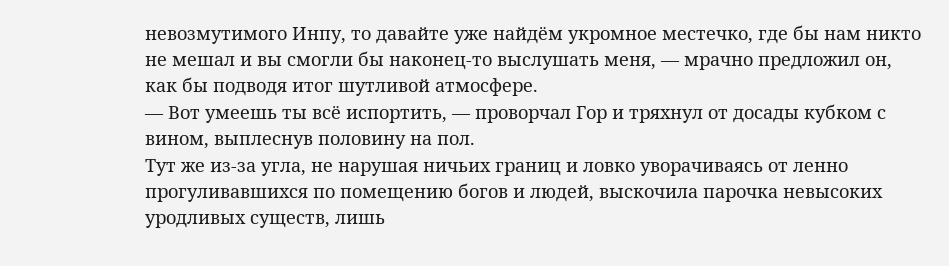невозмутимого Инпу, то давайте уже найдём укромное местечко, где бы нам никто не мешал и вы смогли бы наконец-то выслушать меня, — мрачно предложил он, как бы подводя итог шутливой атмосфере.
— Вот умеешь ты всё испортить, — проворчал Гор и тряхнул от досады кубком с вином, выплеснув половину на пол.
Тут же из-за угла, не нарушая ничьих границ и ловко уворачиваясь от ленно прогуливавшихся по помещению богов и людей, выскочила парочка невысоких уродливых существ, лишь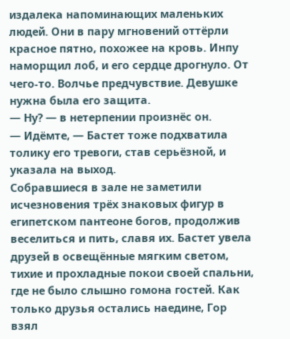издалека напоминающих маленьких людей. Они в пару мгновений оттёрли красное пятно, похожее на кровь. Инпу наморщил лоб, и его сердце дрогнуло. От чего-то. Волчье предчувствие. Девушке нужна была его защита.
— Ну? — в нетерпении произнёс он.
— Идёмте, — Бастет тоже подхватила толику его тревоги, став серьёзной, и указала на выход.
Собравшиеся в зале не заметили исчезновения трёх знаковых фигур в египетском пантеоне богов, продолжив веселиться и пить, славя их. Бастет увела друзей в освещённые мягким светом, тихие и прохладные покои своей спальни, где не было слышно гомона гостей. Как только друзья остались наедине, Гор взял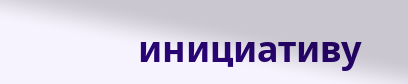инициативу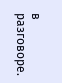в разговоре.